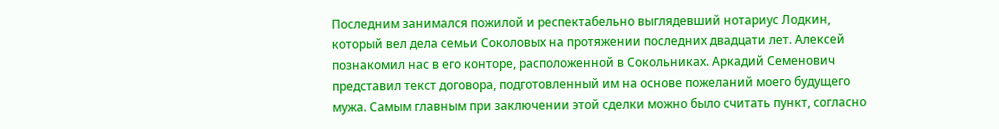Последним занимался пожилой и респектабельно выглядевший нотариус Лодкин, который вел дела семьи Соколовых на протяжении последних двадцати лет. Алексей познакомил нас в его конторе, расположенной в Сокольниках. Аркадий Семенович представил текст договора, подготовленный им на основе пожеланий моего будущего мужа. Самым главным при заключении этой сделки можно было считать пункт, согласно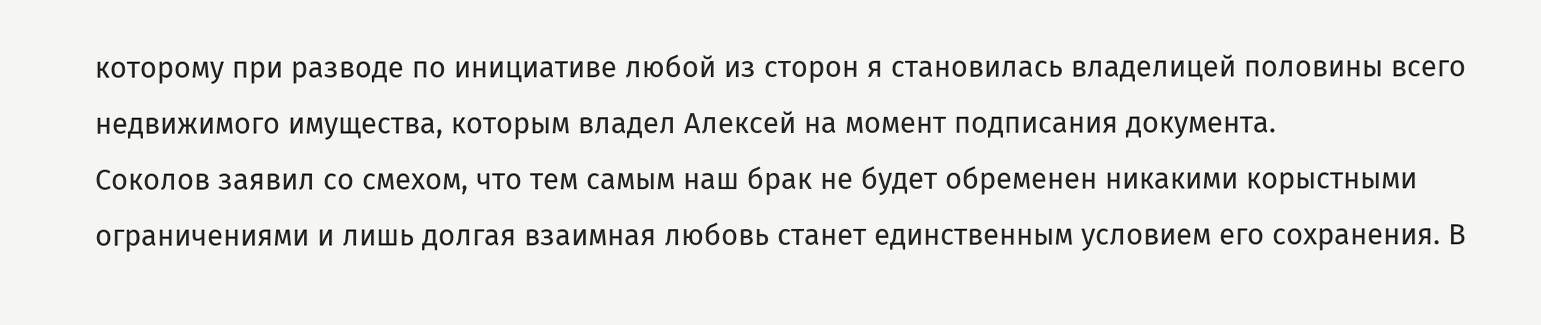которому при разводе по инициативе любой из сторон я становилась владелицей половины всего недвижимого имущества, которым владел Алексей на момент подписания документа.
Соколов заявил со смехом, что тем самым наш брак не будет обременен никакими корыстными ограничениями и лишь долгая взаимная любовь станет единственным условием его сохранения. В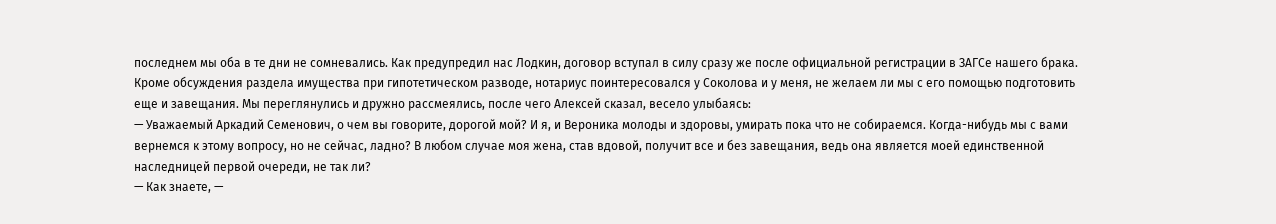последнем мы оба в те дни не сомневались. Как предупредил нас Лодкин, договор вступал в силу сразу же после официальной регистрации в ЗАГСе нашего брака.
Кроме обсуждения раздела имущества при гипотетическом разводе, нотариус поинтересовался у Соколова и у меня, не желаем ли мы с его помощью подготовить еще и завещания. Мы переглянулись и дружно рассмеялись, после чего Алексей сказал, весело улыбаясь:
— Уважаемый Аркадий Семенович, о чем вы говорите, дорогой мой? И я, и Вероника молоды и здоровы, умирать пока что не собираемся. Когда-нибудь мы с вами вернемся к этому вопросу, но не сейчас, ладно? В любом случае моя жена, став вдовой, получит все и без завещания, ведь она является моей единственной наследницей первой очереди, не так ли?
— Как знаете, —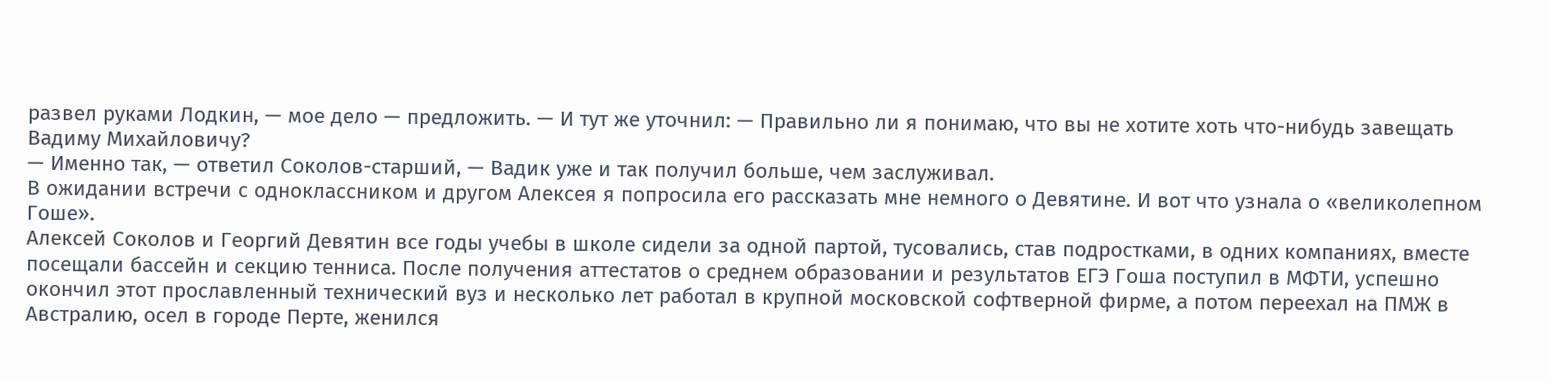развел руками Лодкин, — мое дело — предложить. — И тут же уточнил: — Правильно ли я понимаю, что вы не хотите хоть что-нибудь завещать Вадиму Михайловичу?
— Именно так, — ответил Соколов-старший, — Вадик уже и так получил больше, чем заслуживал.
В ожидании встречи с одноклассником и другом Алексея я попросила его рассказать мне немного о Девятине. И вот что узнала о «великолепном Гоше».
Алексей Соколов и Георгий Девятин все годы учебы в школе сидели за одной партой, тусовались, став подростками, в одних компаниях, вместе посещали бассейн и секцию тенниса. После получения аттестатов о среднем образовании и результатов ЕГЭ Гоша поступил в МФТИ, успешно окончил этот прославленный технический вуз и несколько лет работал в крупной московской софтверной фирме, а потом переехал на ПМЖ в Австралию, осел в городе Перте, женился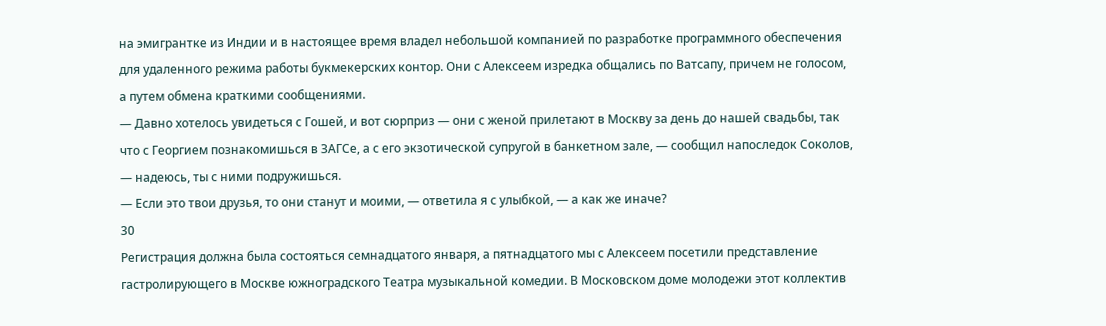на эмигрантке из Индии и в настоящее время владел небольшой компанией по разработке программного обеспечения для удаленного режима работы букмекерских контор. Они с Алексеем изредка общались по Ватсапу, причем не голосом, а путем обмена краткими сообщениями.
— Давно хотелось увидеться с Гошей, и вот сюрприз — они с женой прилетают в Москву за день до нашей свадьбы, так что с Георгием познакомишься в ЗАГСе, а с его экзотической супругой в банкетном зале, — сообщил напоследок Соколов, — надеюсь, ты с ними подружишься.
— Если это твои друзья, то они станут и моими, — ответила я с улыбкой, — а как же иначе?
30
Регистрация должна была состояться семнадцатого января, а пятнадцатого мы с Алексеем посетили представление гастролирующего в Москве южноградского Театра музыкальной комедии. В Московском доме молодежи этот коллектив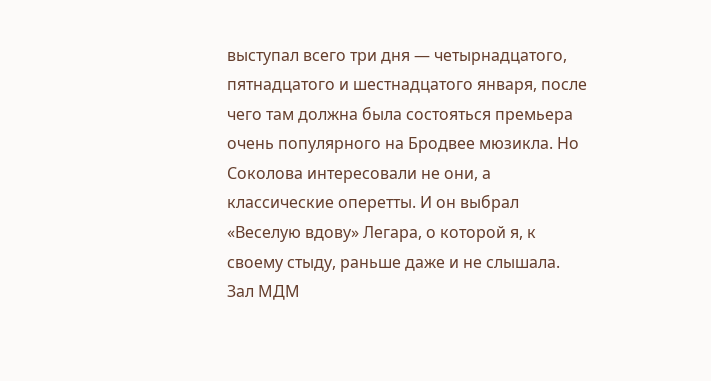выступал всего три дня — четырнадцатого, пятнадцатого и шестнадцатого января, после чего там должна была состояться премьера очень популярного на Бродвее мюзикла. Но Соколова интересовали не они, а классические оперетты. И он выбрал «Веселую вдову» Легара, о которой я, к своему стыду, раньше даже и не слышала.
Зал МДМ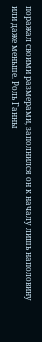поражал своими размерами, заполнился он к началу лишь наполовину или даже меньше. Роль Ганны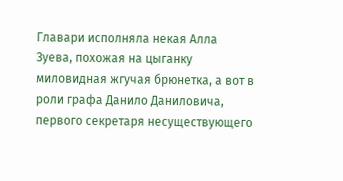Главари исполняла некая Алла Зуева, похожая на цыганку миловидная жгучая брюнетка, а вот в роли графа Данило Даниловича, первого секретаря несуществующего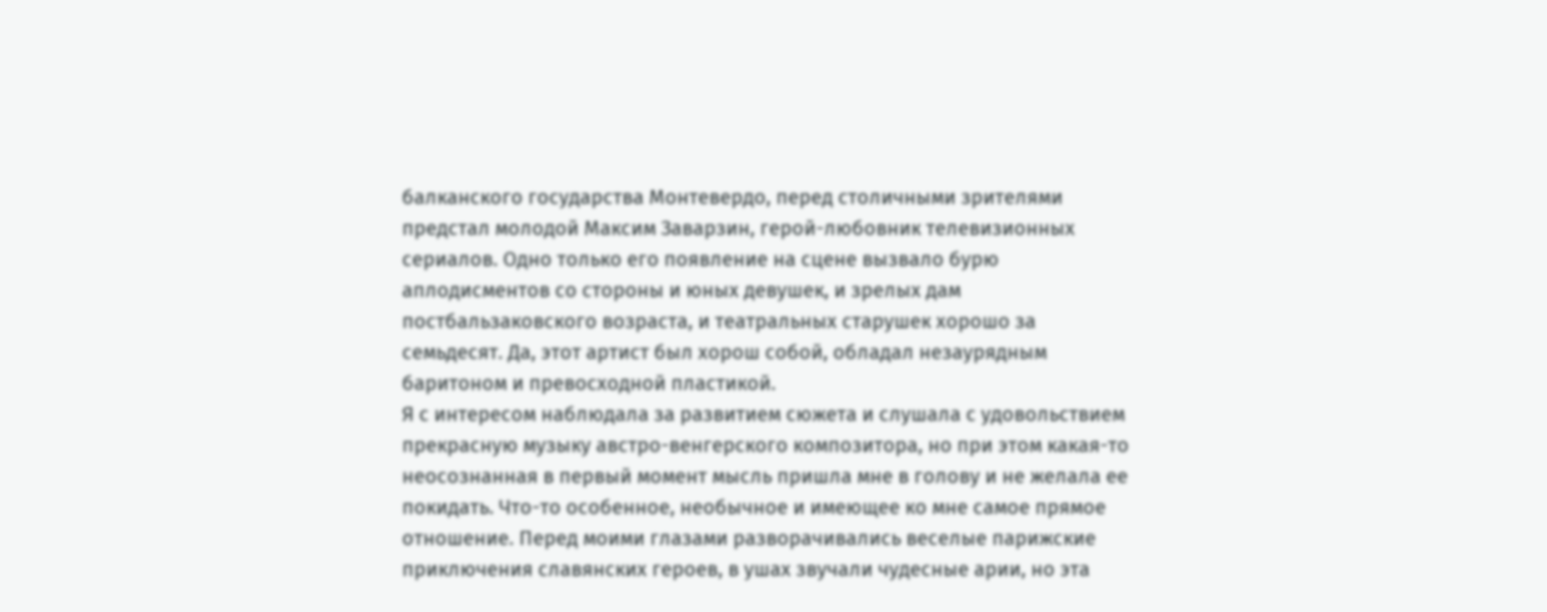балканского государства Монтевердо, перед столичными зрителями предстал молодой Максим Заварзин, герой-любовник телевизионных сериалов. Одно только его появление на сцене вызвало бурю аплодисментов со стороны и юных девушек, и зрелых дам постбальзаковского возраста, и театральных старушек хорошо за семьдесят. Да, этот артист был хорош собой, обладал незаурядным баритоном и превосходной пластикой.
Я с интересом наблюдала за развитием сюжета и слушала с удовольствием прекрасную музыку австро-венгерского композитора, но при этом какая-то неосознанная в первый момент мысль пришла мне в голову и не желала ее покидать. Что-то особенное, необычное и имеющее ко мне самое прямое отношение. Перед моими глазами разворачивались веселые парижские приключения славянских героев, в ушах звучали чудесные арии, но эта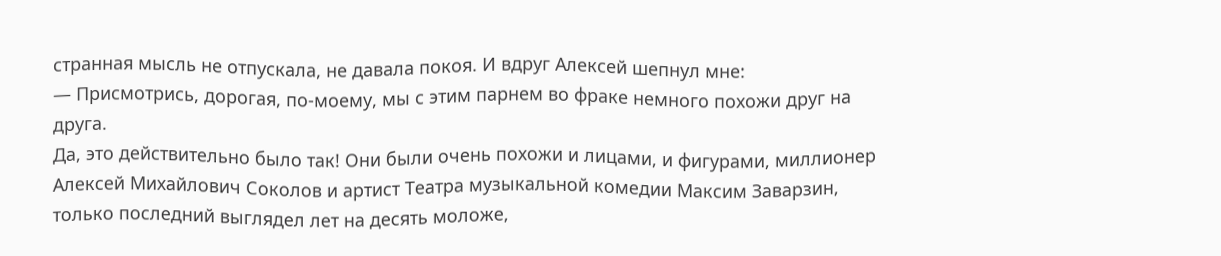странная мысль не отпускала, не давала покоя. И вдруг Алексей шепнул мне:
— Присмотрись, дорогая, по-моему, мы с этим парнем во фраке немного похожи друг на друга.
Да, это действительно было так! Они были очень похожи и лицами, и фигурами, миллионер Алексей Михайлович Соколов и артист Театра музыкальной комедии Максим Заварзин, только последний выглядел лет на десять моложе,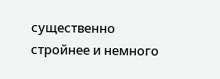существенно стройнее и немного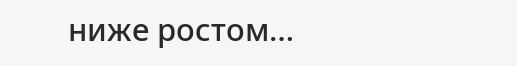ниже ростом…